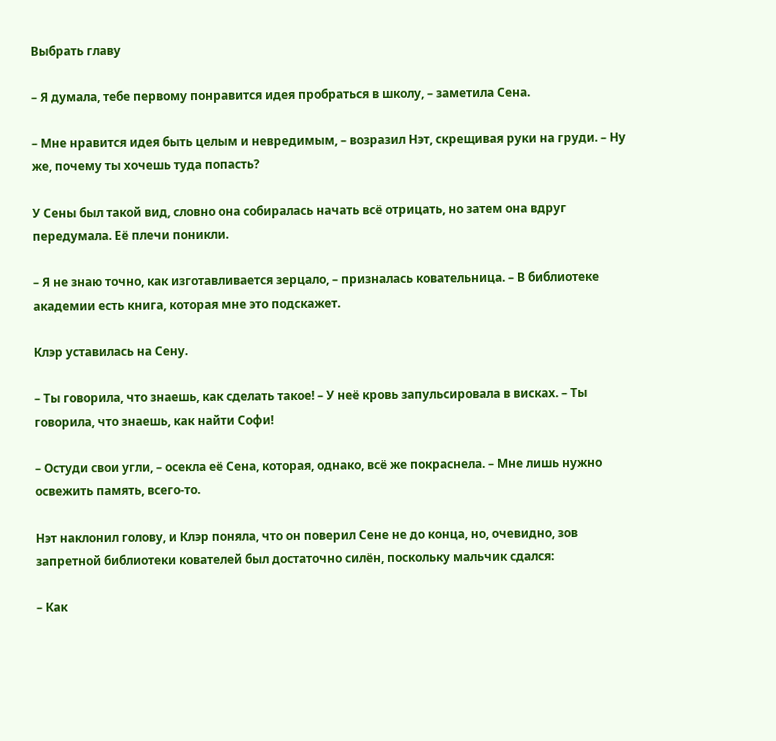Выбрать главу

– Я думала, тебе первому понравится идея пробраться в школу, – заметила Сена.

– Мне нравится идея быть целым и невредимым, – возразил Нэт, скрещивая руки на груди. – Ну же, почему ты хочешь туда попасть?

У Сены был такой вид, словно она собиралась начать всё отрицать, но затем она вдруг передумала. Её плечи поникли.

– Я не знаю точно, как изготавливается зерцало, – призналась ковательница. – В библиотеке академии есть книга, которая мне это подскажет.

Клэр уставилась на Сену.

– Ты говорила, что знаешь, как сделать такое! – У неё кровь запульсировала в висках. – Ты говорила, что знаешь, как найти Софи!

– Остуди свои угли, – осекла её Сена, которая, однако, всё же покраснела. – Мне лишь нужно освежить память, всего-то.

Нэт наклонил голову, и Клэр поняла, что он поверил Сене не до конца, но, очевидно, зов запретной библиотеки кователей был достаточно силён, поскольку мальчик сдался:

– Как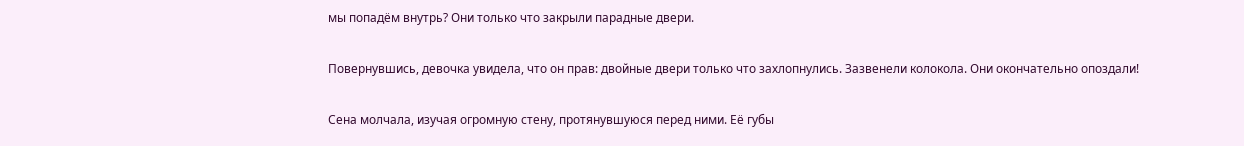мы попадём внутрь? Они только что закрыли парадные двери.

Повернувшись, девочка увидела, что он прав: двойные двери только что захлопнулись. Зазвенели колокола. Они окончательно опоздали!

Сена молчала, изучая огромную стену, протянувшуюся перед ними. Её губы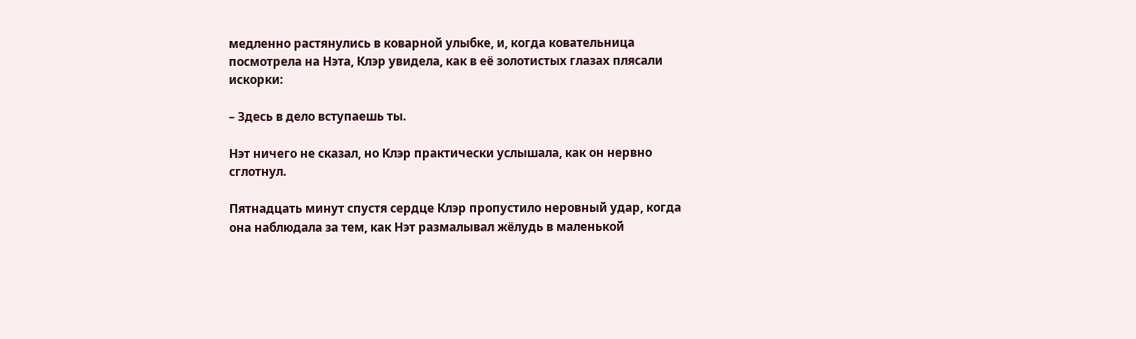медленно растянулись в коварной улыбке, и, когда ковательница посмотрела на Нэта, Клэр увидела, как в её золотистых глазах плясали искорки:

– Здесь в дело вступаешь ты.

Нэт ничего не сказал, но Клэр практически услышала, как он нервно сглотнул.

Пятнадцать минут спустя сердце Клэр пропустило неровный удар, когда она наблюдала за тем, как Нэт размалывал жёлудь в маленькой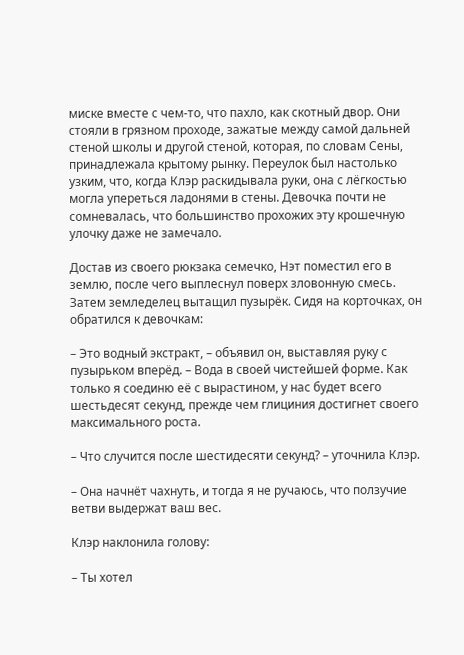миске вместе с чем-то, что пахло, как скотный двор. Они стояли в грязном проходе, зажатые между самой дальней стеной школы и другой стеной, которая, по словам Сены, принадлежала крытому рынку. Переулок был настолько узким, что, когда Клэр раскидывала руки, она с лёгкостью могла упереться ладонями в стены. Девочка почти не сомневалась, что большинство прохожих эту крошечную улочку даже не замечало.

Достав из своего рюкзака семечко, Нэт поместил его в землю, после чего выплеснул поверх зловонную смесь. Затем земледелец вытащил пузырёк. Сидя на корточках, он обратился к девочкам:

– Это водный экстракт, – объявил он, выставляя руку с пузырьком вперёд. – Вода в своей чистейшей форме. Как только я соединю её с вырастином, у нас будет всего шестьдесят секунд, прежде чем глициния достигнет своего максимального роста.

– Что случится после шестидесяти секунд? – уточнила Клэр.

– Она начнёт чахнуть, и тогда я не ручаюсь, что ползучие ветви выдержат ваш вес.

Клэр наклонила голову:

– Ты хотел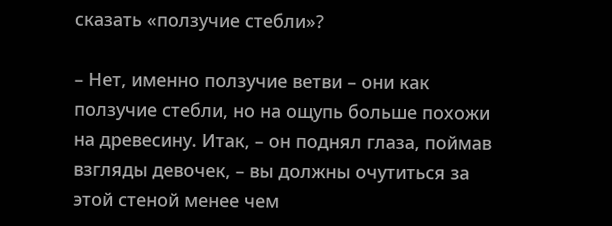сказать «ползучие стебли»?

– Нет, именно ползучие ветви – они как ползучие стебли, но на ощупь больше похожи на древесину. Итак, – он поднял глаза, поймав взгляды девочек, – вы должны очутиться за этой стеной менее чем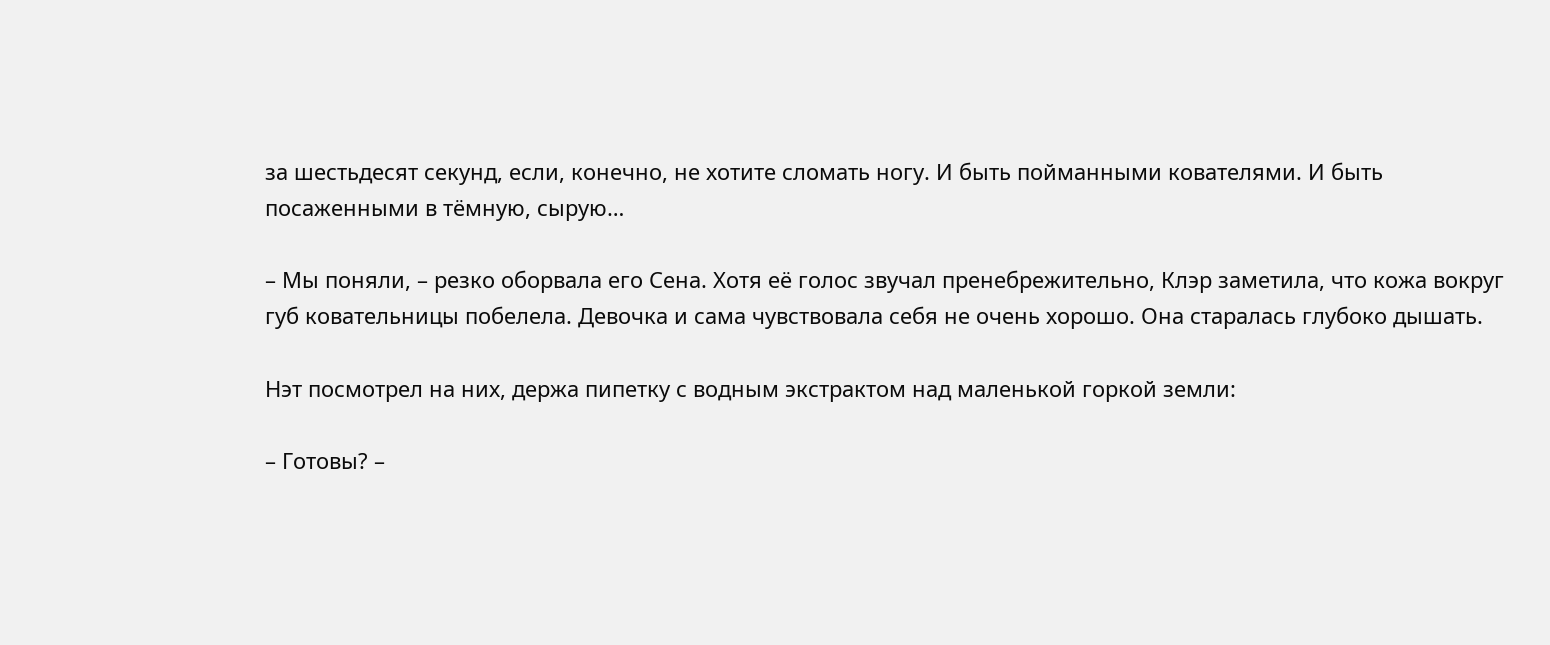за шестьдесят секунд, если, конечно, не хотите сломать ногу. И быть пойманными кователями. И быть посаженными в тёмную, сырую…

– Мы поняли, – резко оборвала его Сена. Хотя её голос звучал пренебрежительно, Клэр заметила, что кожа вокруг губ ковательницы побелела. Девочка и сама чувствовала себя не очень хорошо. Она старалась глубоко дышать.

Нэт посмотрел на них, держа пипетку с водным экстрактом над маленькой горкой земли:

– Готовы? –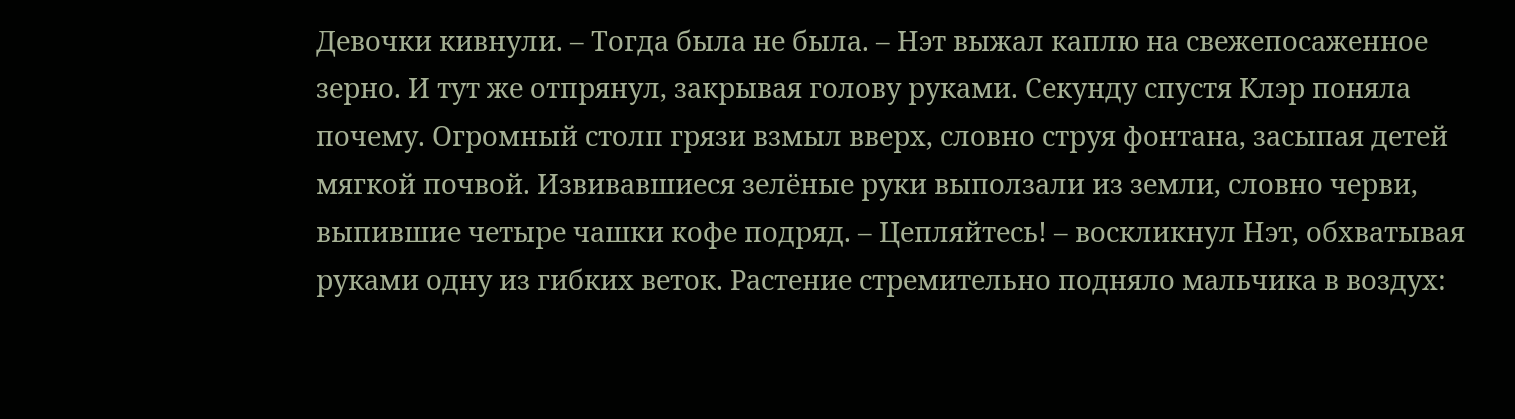Девочки кивнули. – Тогда была не была. – Нэт выжал каплю на свежепосаженное зерно. И тут же отпрянул, закрывая голову руками. Секунду спустя Клэр поняла почему. Огромный столп грязи взмыл вверх, словно струя фонтана, засыпая детей мягкой почвой. Извивавшиеся зелёные руки выползали из земли, словно черви, выпившие четыре чашки кофе подряд. – Цепляйтесь! – воскликнул Нэт, обхватывая руками одну из гибких веток. Растение стремительно подняло мальчика в воздух: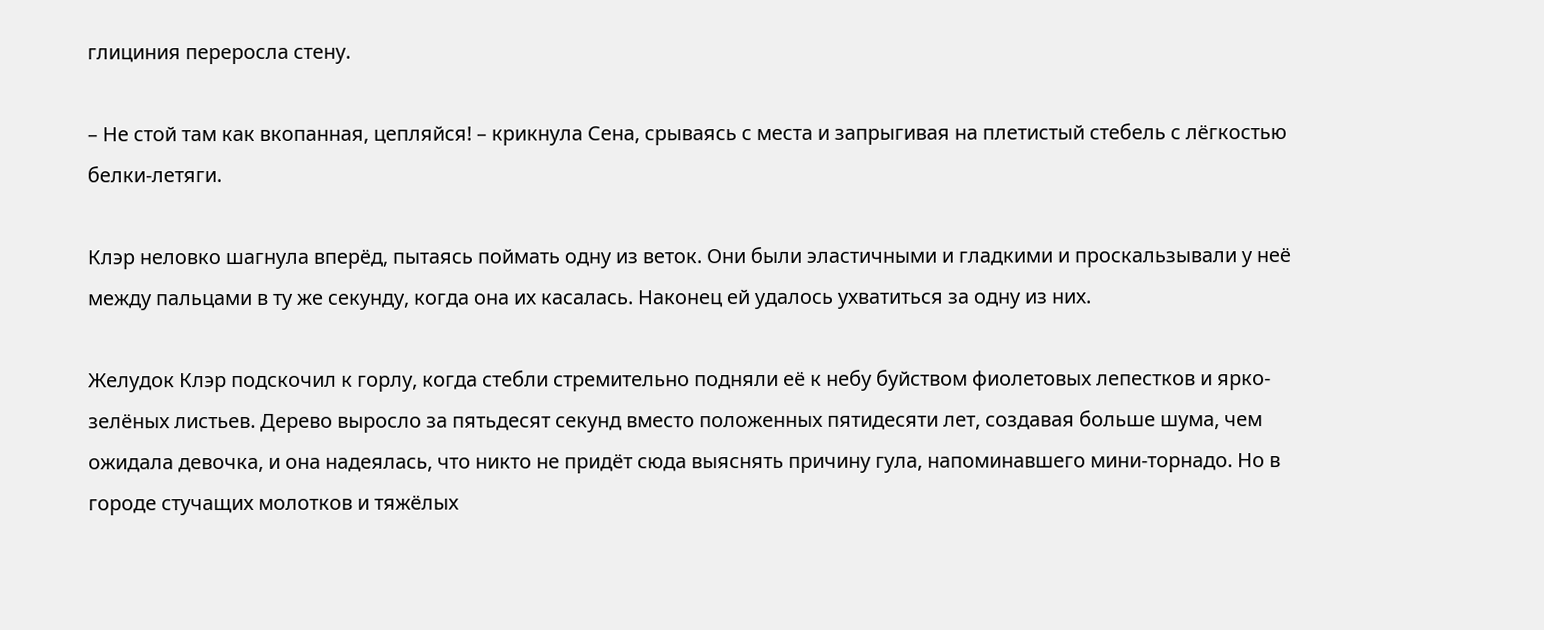глициния переросла стену.

– Не стой там как вкопанная, цепляйся! – крикнула Сена, срываясь с места и запрыгивая на плетистый стебель с лёгкостью белки-летяги.

Клэр неловко шагнула вперёд, пытаясь поймать одну из веток. Они были эластичными и гладкими и проскальзывали у неё между пальцами в ту же секунду, когда она их касалась. Наконец ей удалось ухватиться за одну из них.

Желудок Клэр подскочил к горлу, когда стебли стремительно подняли её к небу буйством фиолетовых лепестков и ярко-зелёных листьев. Дерево выросло за пятьдесят секунд вместо положенных пятидесяти лет, создавая больше шума, чем ожидала девочка, и она надеялась, что никто не придёт сюда выяснять причину гула, напоминавшего мини-торнадо. Но в городе стучащих молотков и тяжёлых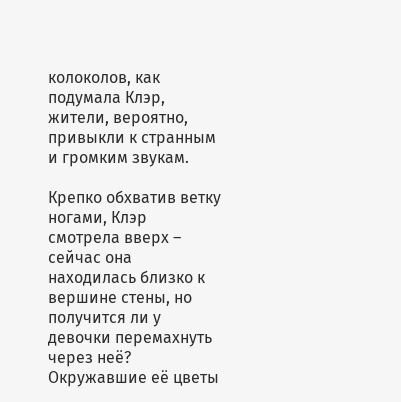колоколов, как подумала Клэр, жители, вероятно, привыкли к странным и громким звукам.

Крепко обхватив ветку ногами, Клэр смотрела вверх – сейчас она находилась близко к вершине стены, но получится ли у девочки перемахнуть через неё? Окружавшие её цветы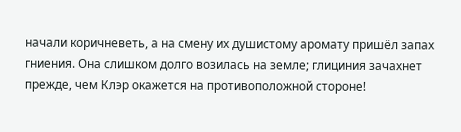начали коричневеть, а на смену их душистому аромату пришёл запах гниения. Она слишком долго возилась на земле; глициния зачахнет прежде, чем Клэр окажется на противоположной стороне!